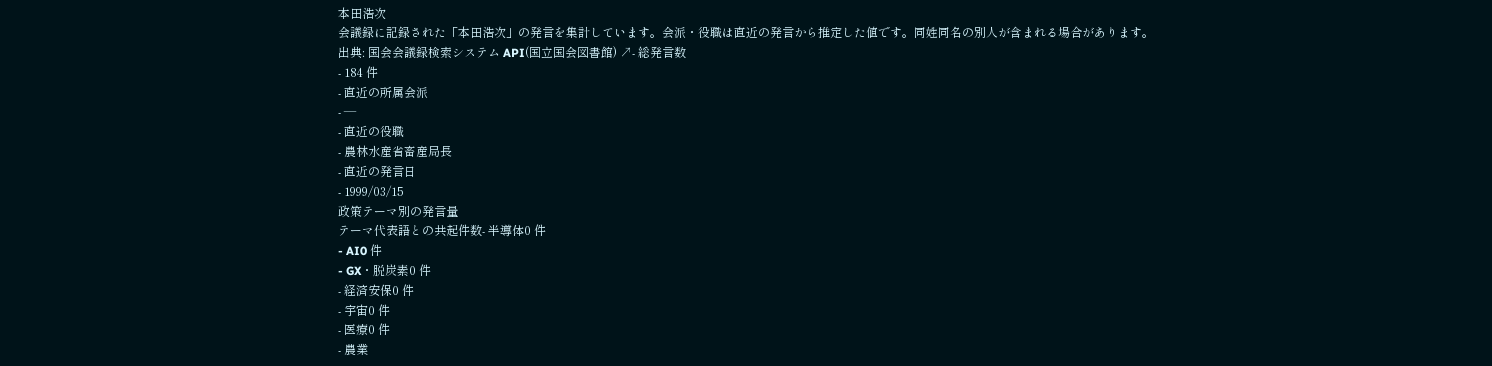本田浩次
会議録に記録された「本田浩次」の発言を集計しています。会派・役職は直近の発言から推定した値です。同姓同名の別人が含まれる場合があります。
出典: 国会会議録検索システム API(国立国会図書館) ↗- 総発言数
- 184 件
- 直近の所属会派
- —
- 直近の役職
- 農林水産省畜産局長
- 直近の発言日
- 1999/03/15
政策テーマ別の発言量
テーマ代表語との共起件数- 半導体0 件
- AI0 件
- GX・脱炭素0 件
- 経済安保0 件
- 宇宙0 件
- 医療0 件
- 農業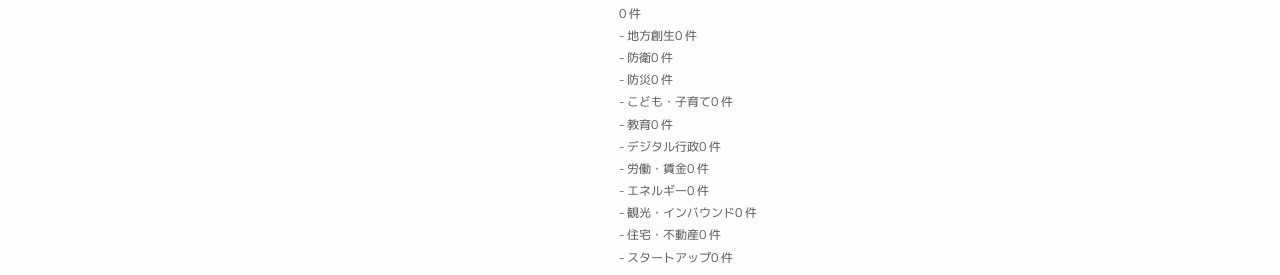0 件
- 地方創生0 件
- 防衛0 件
- 防災0 件
- こども・子育て0 件
- 教育0 件
- デジタル行政0 件
- 労働・賃金0 件
- エネルギー0 件
- 観光・インバウンド0 件
- 住宅・不動産0 件
- スタートアップ0 件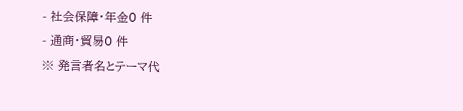- 社会保障・年金0 件
- 通商・貿易0 件
※ 発言者名とテーマ代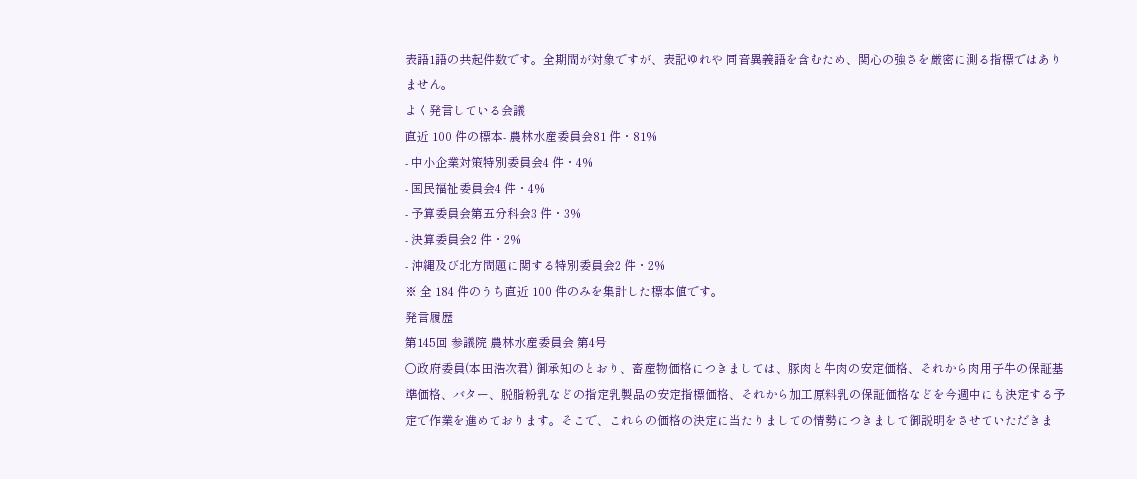表語1語の共起件数です。全期間が対象ですが、表記ゆれや 同音異義語を含むため、関心の強さを厳密に測る指標ではありません。
よく発言している会議
直近 100 件の標本- 農林水産委員会81 件・81%
- 中小企業対策特別委員会4 件・4%
- 国民福祉委員会4 件・4%
- 予算委員会第五分科会3 件・3%
- 決算委員会2 件・2%
- 沖縄及び北方問題に関する特別委員会2 件・2%
※ 全 184 件のうち直近 100 件のみを集計した標本値です。
発言履歴
第145回 参議院 農林水産委員会 第4号
○政府委員(本田浩次君) 御承知のとおり、畜産物価格につきましては、豚肉と牛肉の安定価格、それから肉用子牛の保証基準価格、バター、脱脂粉乳などの指定乳製品の安定指標価格、それから加工原料乳の保証価格などを今週中にも決定する予定で作業を進めております。そこで、これらの価格の決定に当たりましての情勢につきまして御説明をさせていただきま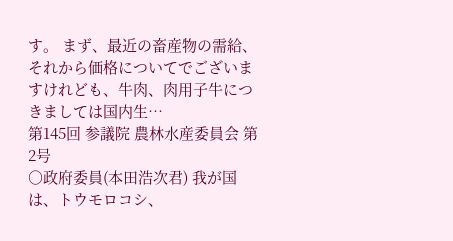す。 まず、最近の畜産物の需給、それから価格についてでございますけれども、牛肉、肉用子牛につきましては国内生…
第145回 参議院 農林水産委員会 第2号
○政府委員(本田浩次君) 我が国は、トウモロコシ、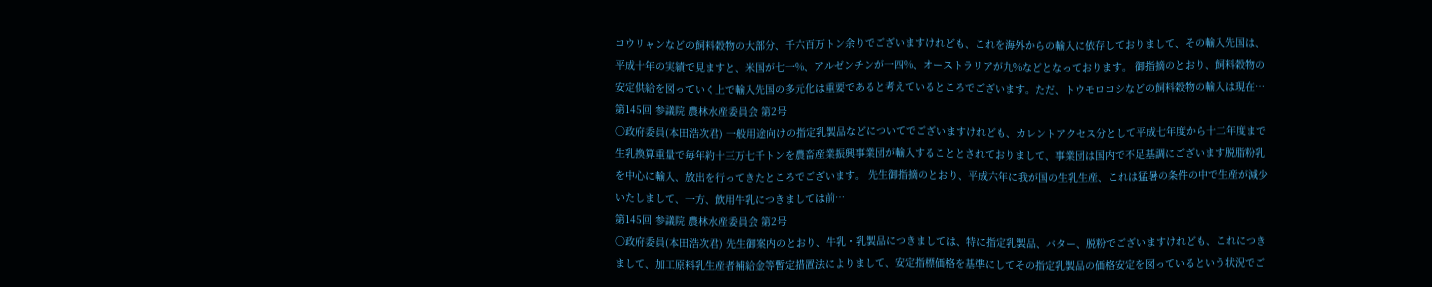コウリャンなどの飼料穀物の大部分、千六百万トン余りでございますけれども、これを海外からの輸入に依存しておりまして、その輸入先国は、平成十年の実績で見ますと、米国が七一%、アルゼンチンが一四%、オーストラリアが九%などとなっております。 御指摘のとおり、飼料穀物の安定供給を図っていく上で輸入先国の多元化は重要であると考えているところでございます。ただ、トウモロコシなどの飼料穀物の輸入は現在…
第145回 参議院 農林水産委員会 第2号
○政府委員(本田浩次君) 一般用途向けの指定乳製品などについてでございますけれども、カレントアクセス分として平成七年度から十二年度まで生乳換算重量で毎年約十三万七千トンを農畜産業振興事業団が輸入することとされておりまして、事業団は国内で不足基調にございます脱脂粉乳を中心に輸入、放出を行ってきたところでございます。 先生御指摘のとおり、平成六年に我が国の生乳生産、これは猛暑の条件の中で生産が減少いたしまして、一方、飲用牛乳につきましては前…
第145回 参議院 農林水産委員会 第2号
○政府委員(本田浩次君) 先生御案内のとおり、牛乳・乳製品につきましては、特に指定乳製品、バター、脱粉でございますけれども、これにつきまして、加工原料乳生産者補給金等暫定措置法によりまして、安定指標価格を基準にしてその指定乳製品の価格安定を図っているという状況でご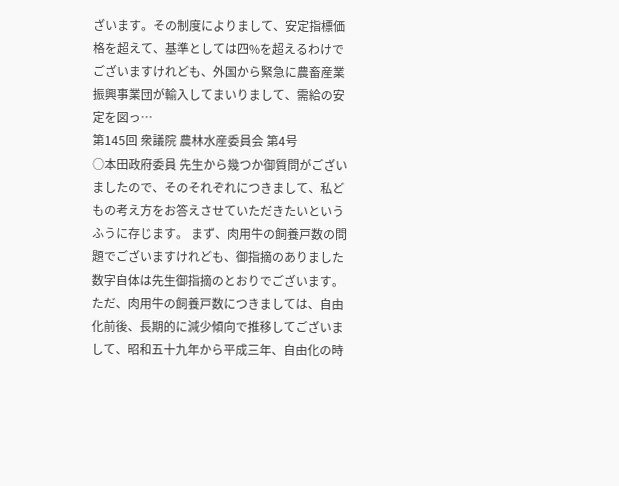ざいます。その制度によりまして、安定指標価格を超えて、基準としては四%を超えるわけでございますけれども、外国から緊急に農畜産業振興事業団が輸入してまいりまして、需給の安定を図っ…
第145回 衆議院 農林水産委員会 第4号
○本田政府委員 先生から幾つか御質問がございましたので、そのそれぞれにつきまして、私どもの考え方をお答えさせていただきたいというふうに存じます。 まず、肉用牛の飼養戸数の問題でございますけれども、御指摘のありました数字自体は先生御指摘のとおりでございます。ただ、肉用牛の飼養戸数につきましては、自由化前後、長期的に減少傾向で推移してございまして、昭和五十九年から平成三年、自由化の時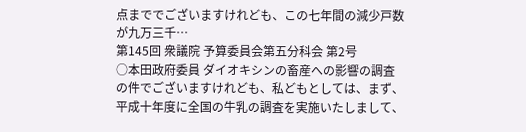点まででございますけれども、この七年間の減少戸数が九万三千…
第145回 衆議院 予算委員会第五分科会 第2号
○本田政府委員 ダイオキシンの畜産への影響の調査の件でございますけれども、私どもとしては、まず、平成十年度に全国の牛乳の調査を実施いたしまして、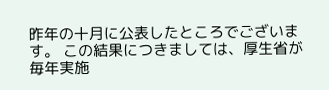昨年の十月に公表したところでございます。 この結果につきましては、厚生省が毎年実施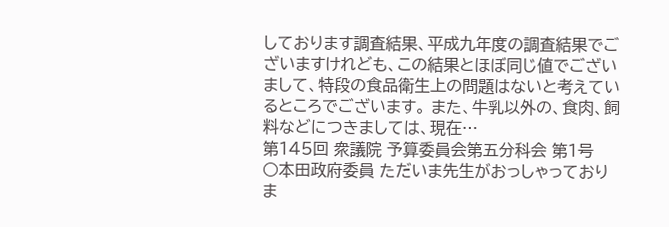しております調査結果、平成九年度の調査結果でございますけれども、この結果とほぼ同じ値でございまして、特段の食品衛生上の問題はないと考えているところでございます。 また、牛乳以外の、食肉、飼料などにつきましては、現在…
第145回 衆議院 予算委員会第五分科会 第1号
○本田政府委員 ただいま先生がおっしゃっておりま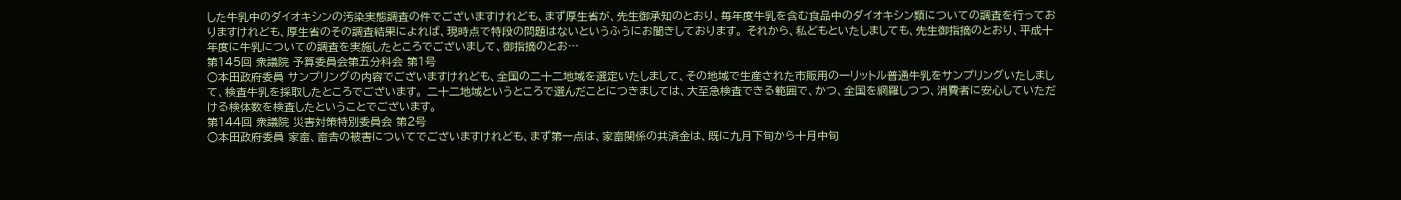した牛乳中のダイオキシンの汚染実態調査の件でございますけれども、まず厚生省が、先生御承知のとおり、毎年度牛乳を含む食品中のダイオキシン類についての調査を行っておりますけれども、厚生省のその調査結果によれば、現時点で特段の問題はないというふうにお聞きしております。 それから、私どもといたしましても、先生御指摘のとおり、平成十年度に牛乳についての調査を実施したところでございまして、御指摘のとお…
第145回 衆議院 予算委員会第五分科会 第1号
○本田政府委員 サンプリングの内容でございますけれども、全国の二十二地域を選定いたしまして、その地域で生産された市販用の一リットル普通牛乳をサンプリングいたしまして、検査牛乳を採取したところでございます。 二十二地域というところで選んだことにつきましては、大至急検査できる範囲で、かつ、全国を網羅しつつ、消費者に安心していただける検体数を検査したということでございます。
第144回 衆議院 災害対策特別委員会 第2号
○本田政府委員 家畜、畜舎の被害についてでございますけれども、まず第一点は、家畜関係の共済金は、既に九月下旬から十月中旬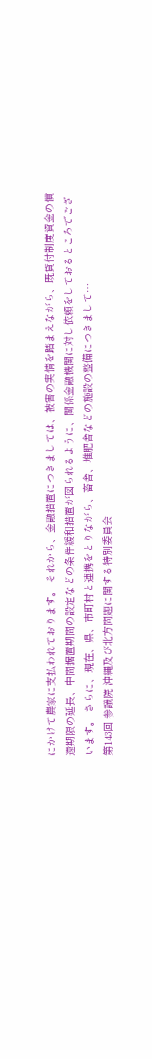にかけて農家に支払われております。 それから、金融措置につきましては、被害の実情を踏まえながら、既貸付制度資金の償還期限の延長、中間据置期間の設定などの条件緩和措置が図られるように、関係金融機関に対し依頼をしておるところでございます。 さらに、現在、県、市町村と連携をとりながら、畜舎、堆肥舎などの施設の整備につきまして…
第143回 参議院 沖縄及び北方問題に関する特別委員会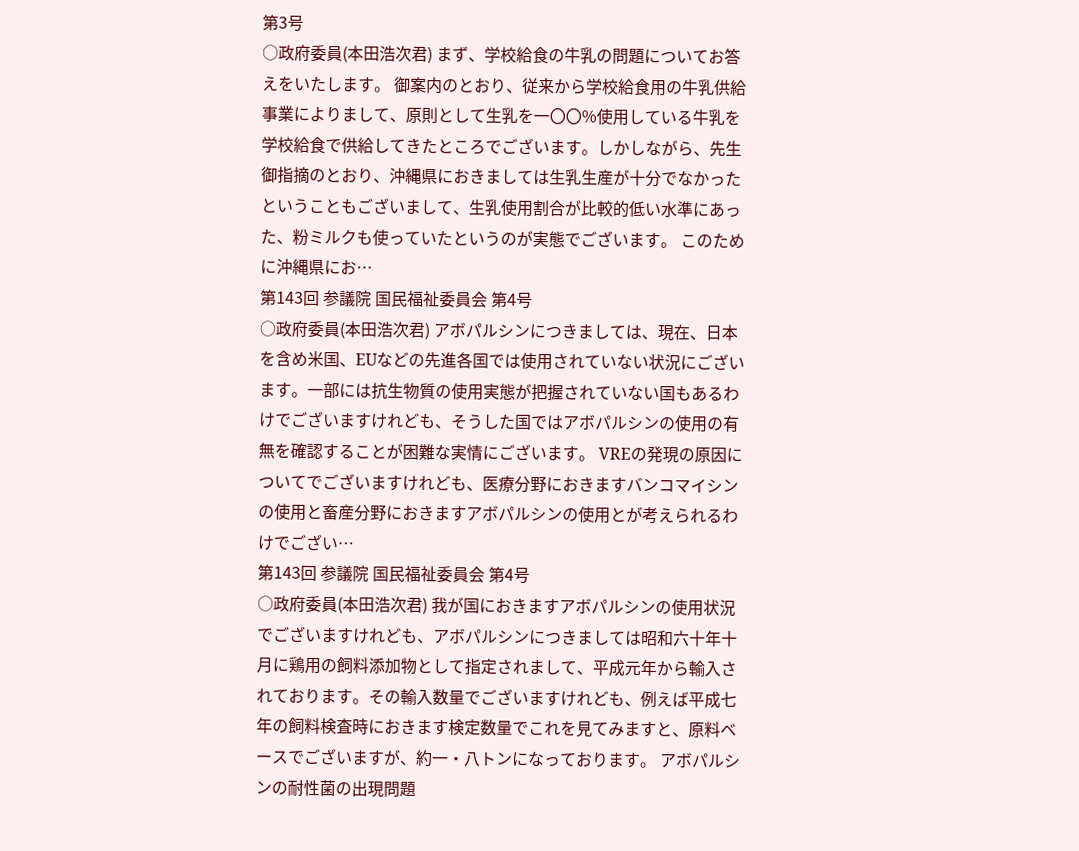第3号
○政府委員(本田浩次君) まず、学校給食の牛乳の問題についてお答えをいたします。 御案内のとおり、従来から学校給食用の牛乳供給事業によりまして、原則として生乳を一〇〇%使用している牛乳を学校給食で供給してきたところでございます。しかしながら、先生御指摘のとおり、沖縄県におきましては生乳生産が十分でなかったということもございまして、生乳使用割合が比較的低い水準にあった、粉ミルクも使っていたというのが実態でございます。 このために沖縄県にお…
第143回 参議院 国民福祉委員会 第4号
○政府委員(本田浩次君) アボパルシンにつきましては、現在、日本を含め米国、EUなどの先進各国では使用されていない状況にございます。一部には抗生物質の使用実態が把握されていない国もあるわけでございますけれども、そうした国ではアボパルシンの使用の有無を確認することが困難な実情にございます。 VREの発現の原因についてでございますけれども、医療分野におきますバンコマイシンの使用と畜産分野におきますアボパルシンの使用とが考えられるわけでござい…
第143回 参議院 国民福祉委員会 第4号
○政府委員(本田浩次君) 我が国におきますアボパルシンの使用状況でございますけれども、アボパルシンにつきましては昭和六十年十月に鶏用の飼料添加物として指定されまして、平成元年から輸入されております。その輸入数量でございますけれども、例えば平成七年の飼料検査時におきます検定数量でこれを見てみますと、原料ベースでございますが、約一・八トンになっております。 アボパルシンの耐性菌の出現問題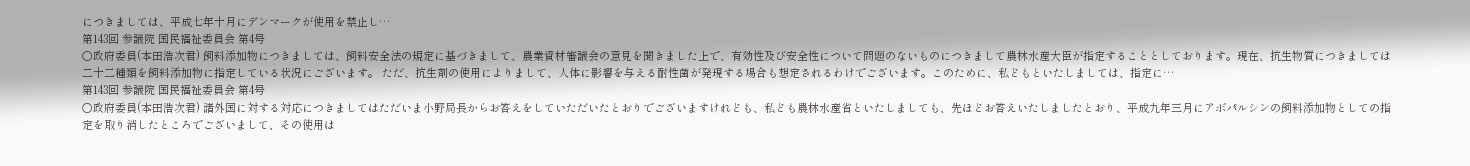につきましては、平成七年十月にデンマークが使用を禁止し…
第143回 参議院 国民福祉委員会 第4号
○政府委員(本田浩次君) 飼料添加物につきましては、飼料安全法の規定に基づきまして、農業資材審議会の意見を聞きました上で、有効性及び安全性について問題のないものにつきまして農林水産大臣が指定することとしております。現在、抗生物質につきましては二十二種類を飼料添加物に指定している状況にございます。 ただ、抗生剤の使用によりまして、人体に影響を与える耐性菌が発現する場合も想定されるわけでございます。このために、私どもといたしましては、指定に…
第143回 参議院 国民福祉委員会 第4号
○政府委員(本田浩次君) 諸外国に対する対応につきましてはただいま小野局長からお答えをしていただいたとおりでございますけれども、私ども農林水産省といたしましても、先ほどお答えいたしましたとおり、平成九年三月にアボパルシンの飼料添加物としての指定を取り消したところでございまして、その使用は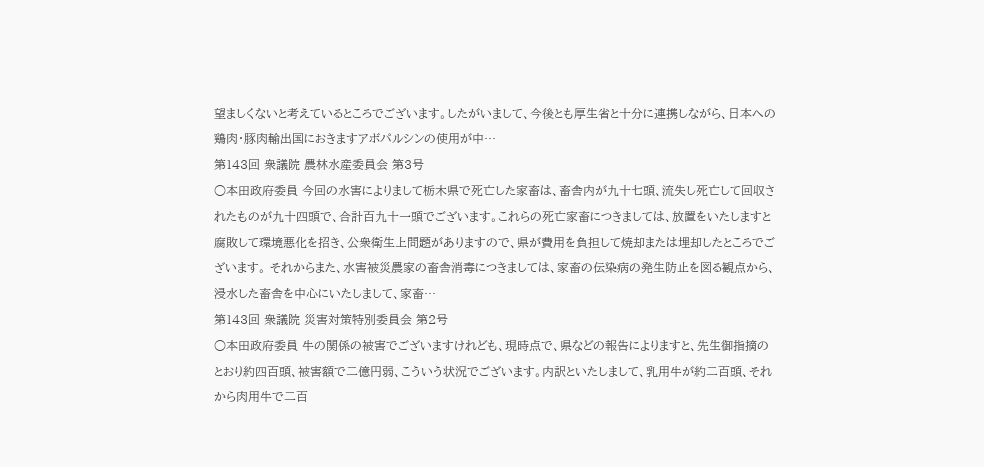望ましくないと考えているところでございます。したがいまして、今後とも厚生省と十分に連携しながら、日本への鶏肉・豚肉輸出国におきますアボパルシンの使用が中…
第143回 衆議院 農林水産委員会 第3号
○本田政府委員 今回の水害によりまして栃木県で死亡した家畜は、畜舎内が九十七頭、流失し死亡して回収されたものが九十四頭で、合計百九十一頭でございます。これらの死亡家畜につきましては、放置をいたしますと腐敗して環境悪化を招き、公衆衛生上問題がありますので、県が費用を負担して焼却または埋却したところでございます。 それからまた、水害被災農家の畜舎消毒につきましては、家畜の伝染病の発生防止を図る観点から、浸水した畜舎を中心にいたしまして、家畜…
第143回 衆議院 災害対策特別委員会 第2号
○本田政府委員 牛の関係の被害でございますけれども、現時点で、県などの報告によりますと、先生御指摘のとおり約四百頭、被害額で二億円弱、こういう状況でございます。内訳といたしまして、乳用牛が約二百頭、それから肉用牛で二百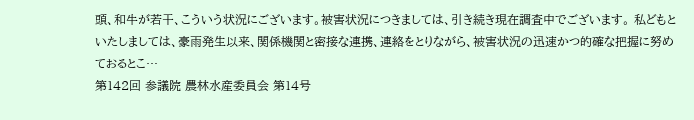頭、和牛が若干、こういう状況にございます。被害状況につきましては、引き続き現在調査中でございます。 私どもといたしましては、豪雨発生以来、関係機関と密接な連携、連絡をとりながら、被害状況の迅速かつ的確な把握に努めておるとこ…
第142回 参議院 農林水産委員会 第14号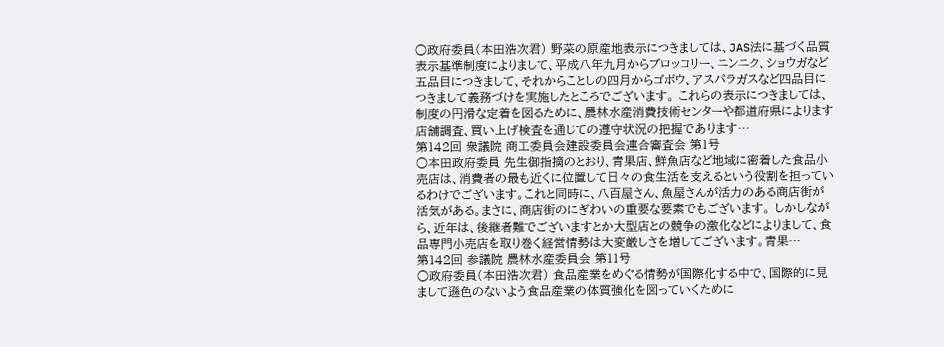○政府委員(本田浩次君) 野菜の原産地表示につきましては、JAS法に基づく品質表示基準制度によりまして、平成八年九月からブロッコリー、ニンニク、ショウガなど五品目につきまして、それからことしの四月からゴボウ、アスパラガスなど四品目につきまして義務づけを実施したところでございます。 これらの表示につきましては、制度の円滑な定着を図るために、農林水産消費技術センターや都道府県によります店舗調査、買い上げ検査を通じての遵守状況の把握であります…
第142回 衆議院 商工委員会建設委員会連合審査会 第1号
○本田政府委員 先生御指摘のとおり、青果店、鮮魚店など地域に密着した食品小売店は、消費者の最も近くに位置して日々の食生活を支えるという役割を担っているわけでございます。これと同時に、八百屋さん、魚屋さんが活力のある商店街が活気がある。まさに、商店街のにぎわいの重要な要素でもございます。 しかしながら、近年は、後継者難でございますとか大型店との競争の激化などによりまして、食品専門小売店を取り巻く経営情勢は大変厳しさを増してございます。青果…
第142回 参議院 農林水産委員会 第11号
○政府委員(本田浩次君) 食品産業をめぐる情勢が国際化する中で、国際的に見まして遜色のないよう食品産業の体質強化を図っていくために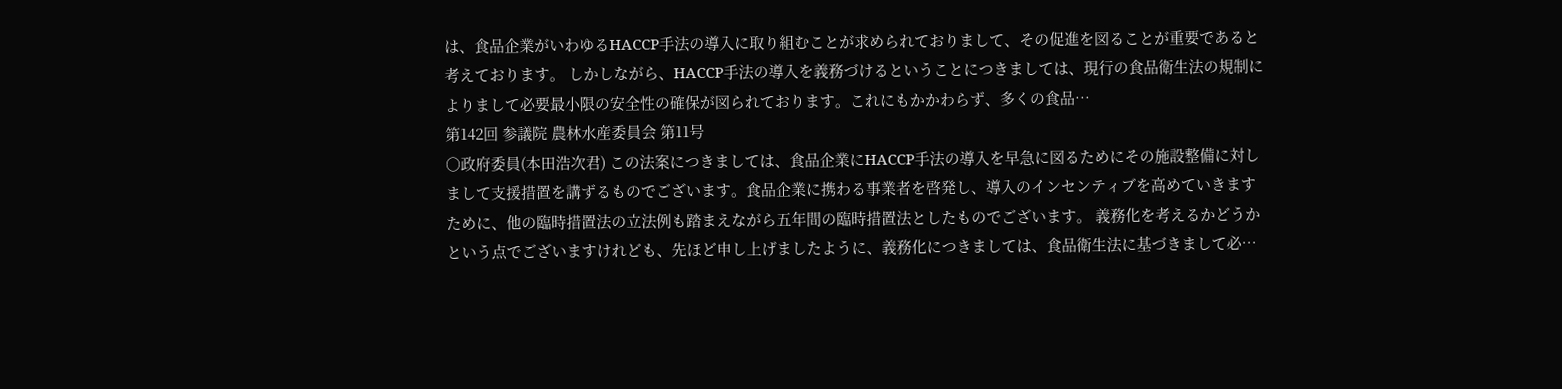は、食品企業がいわゆるHACCP手法の導入に取り組むことが求められておりまして、その促進を図ることが重要であると考えております。 しかしながら、HACCP手法の導入を義務づけるということにつきましては、現行の食品衛生法の規制によりまして必要最小限の安全性の確保が図られております。これにもかかわらず、多くの食品…
第142回 参議院 農林水産委員会 第11号
○政府委員(本田浩次君) この法案につきましては、食品企業にHACCP手法の導入を早急に図るためにその施設整備に対しまして支援措置を講ずるものでございます。食品企業に携わる事業者を啓発し、導入のインセンティブを高めていきますために、他の臨時措置法の立法例も踏まえながら五年間の臨時措置法としたものでございます。 義務化を考えるかどうかという点でございますけれども、先ほど申し上げましたように、義務化につきましては、食品衛生法に基づきまして必…